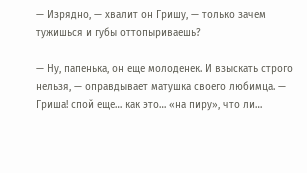— Изрядно, — хвалит он Гришу, — только зачем тужишься и губы оттопыриваешь?

— Ну, папенька, он еще молоденек. И взыскать строго нельзя, — оправдывает матушка своего любимца. — Гриша! спой еще… как это… «на пиру», что ли…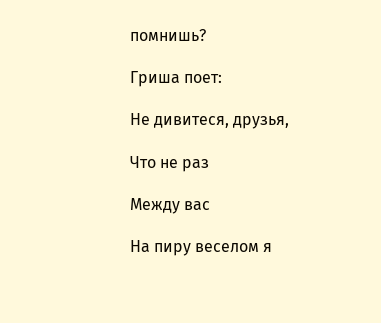помнишь?

Гриша поет:

Не дивитеся, друзья,

Что не раз

Между вас

На пиру веселом я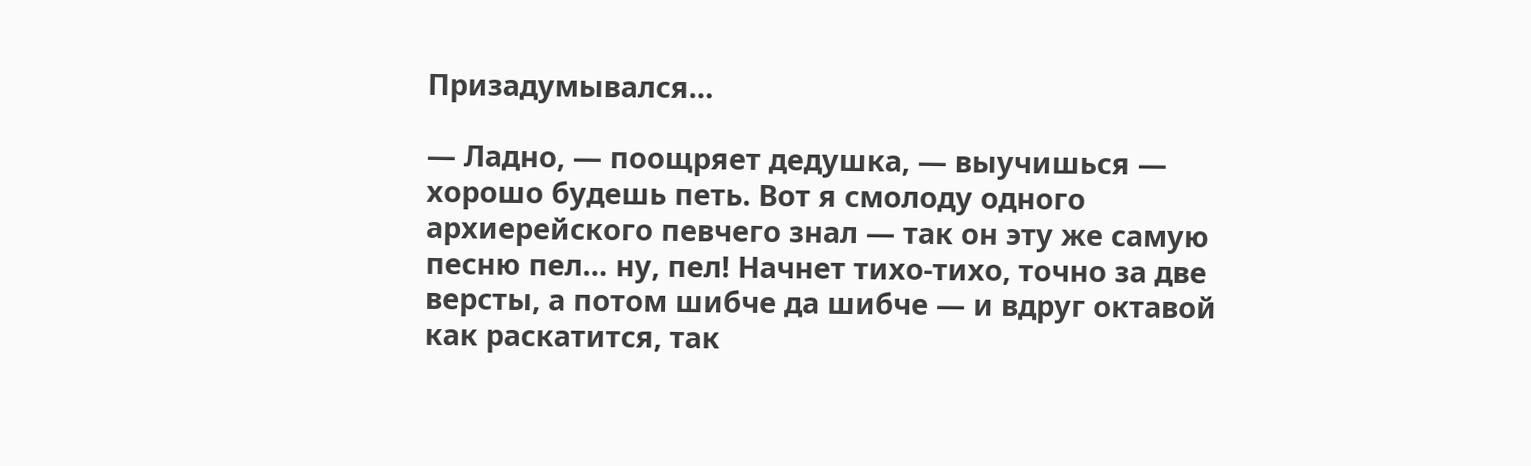Призадумывался…

— Ладно, — поощряет дедушка, — выучишься — хорошо будешь петь. Вот я смолоду одного архиерейского певчего знал — так он эту же самую песню пел… ну, пел! Начнет тихо-тихо, точно за две версты, а потом шибче да шибче — и вдруг октавой как раскатится, так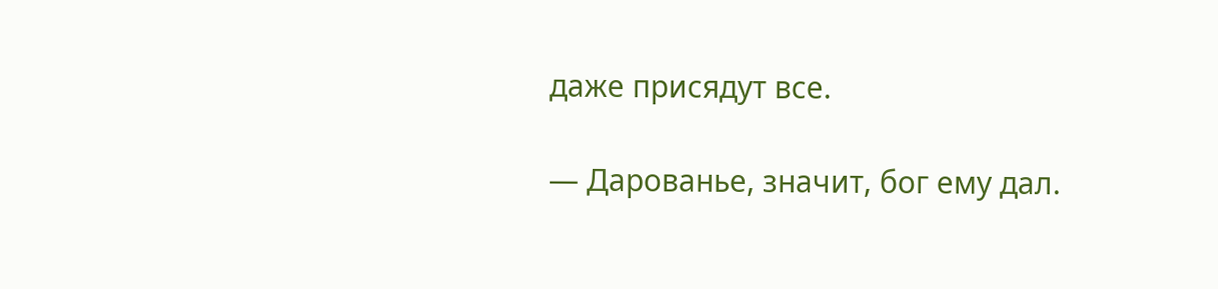даже присядут все.

— Дарованье, значит, бог ему дал.